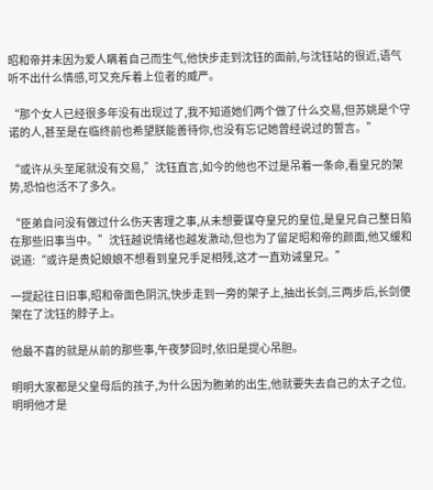昭和帝并未因为爱人瞒着自己而生气,他快步走到沈钰的面前,与沈钰站的很近,语气听不出什么情感,可又充斥着上位者的威严。

“那个女人已经很多年没有出现过了,我不知道她们两个做了什么交易,但苏姚是个守诺的人,甚至是在临终前也希望朕能善待你,也没有忘记她曾经说过的誓言。”

“或许从头至尾就没有交易,”沈钰直言,如今的他也不过是吊着一条命,看皇兄的架势,恐怕也活不了多久。

“臣弟自问没有做过什么伤天害理之事,从未想要谋夺皇兄的皇位,是皇兄自己整日陷在那些旧事当中。”沈钰越说情绪也越发激动,但也为了留足昭和帝的颜面,他又缓和说道:“或许是贵妃娘娘不想看到皇兄手足相残,这才一直劝诫皇兄。”

一提起往日旧事,昭和帝面色阴沉,快步走到一旁的架子上,抽出长剑,三两步后,长剑便架在了沈钰的脖子上。

他最不喜的就是从前的那些事,午夜梦回时,依旧是提心吊胆。

明明大家都是父皇母后的孩子,为什么因为胞弟的出生,他就要失去自己的太子之位,明明他才是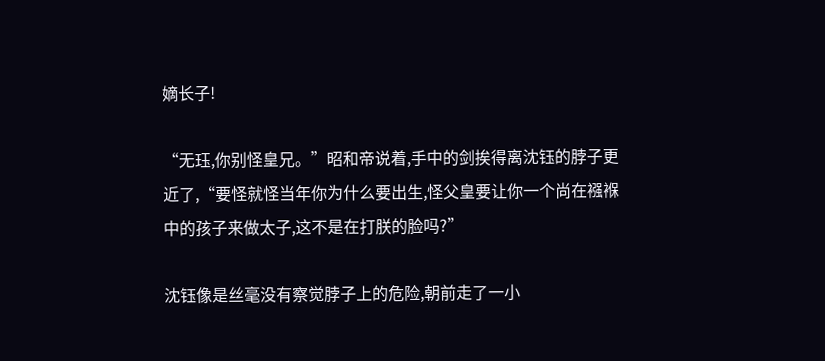嫡长子!

“无珏,你别怪皇兄。”昭和帝说着,手中的剑挨得离沈钰的脖子更近了,“要怪就怪当年你为什么要出生,怪父皇要让你一个尚在襁褓中的孩子来做太子,这不是在打朕的脸吗?”

沈钰像是丝毫没有察觉脖子上的危险,朝前走了一小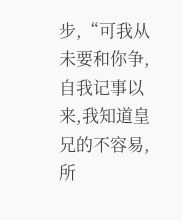步,“可我从未要和你争,自我记事以来,我知道皇兄的不容易,所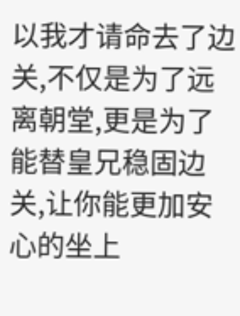以我才请命去了边关,不仅是为了远离朝堂,更是为了能替皇兄稳固边关,让你能更加安心的坐上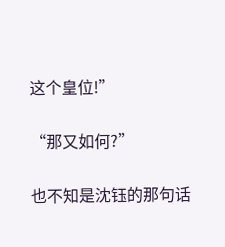这个皇位!”

“那又如何?”

也不知是沈钰的那句话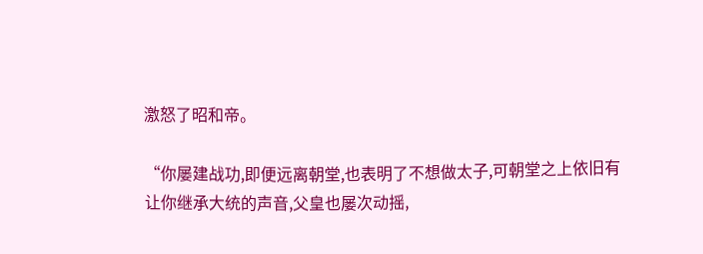激怒了昭和帝。

“你屡建战功,即便远离朝堂,也表明了不想做太子,可朝堂之上依旧有让你继承大统的声音,父皇也屡次动摇,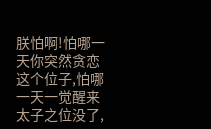朕怕啊!怕哪一天你突然贪恋这个位子,怕哪一天一觉醒来太子之位没了,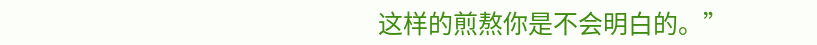这样的煎熬你是不会明白的。”